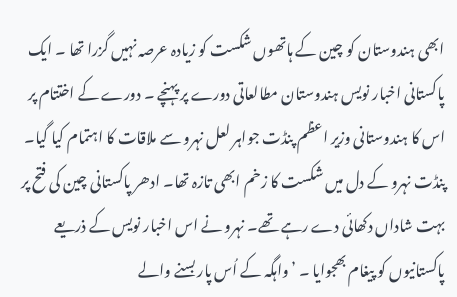ابھی ہندوستان کو چین کے ہاتھوں شکست کو زیادہ عرصہ نہیں گزرا تھا ۔ ایک پاکستانی اخبار نویس ہندوستان مطالعاتی دورے پر پہنچے ۔ دورے کے اختتام پر اس کا ہندوستانی وزیر اعظم پنڈت جواہر لعل نہرو سے ملاقات کا اہتمام کیا گیا۔ پنڈت نہرو کے دل میں شکست کا زخم ابھی تازہ تھا۔ ادھر پاکستانی چین کی فتح پر بہت شاداں دکھائی دے رہے تھے۔ نہرو نے اس اخبار نویس کے ذریعے پاکستانیوں کو پیغام بھجوایا ۔ ’واہگہ کے اُس پار بسنے والے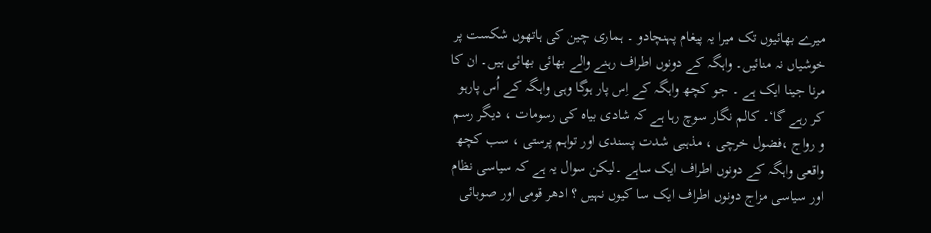میرے بھائیوں تک میرا یہ پیغام پہنچادو ۔ ہماری چین کی ہاتھوں شکست پر خوشیاں نہ منائیں۔ واہگہ کے دونوں اطراف رہنے والے بھائی بھائی ہیں۔ ان کا مرنا جینا ایک ہے ۔ جو کچھ واہگہ کے اِس پار ہوگا وہی واہگہ کے اُس پارہو کر رہے گا‘۔ کالم نگار سوچ رہا ہے کہ شادی بیاہ کی رسومات ، دیگر رسم و رواج ،فضول خرچی ، مذہبی شدت پسندی اور تواہم پرستی ، سب کچھ واقعی واہگہ کے دونوں اطراف ایک ساہے ۔لیکن سوال یہ ہے کہ سیاسی نظام اور سیاسی مزاج دونوں اطراف ایک سا کیوں نہیں ؟ ادھر قومی اور صوبائی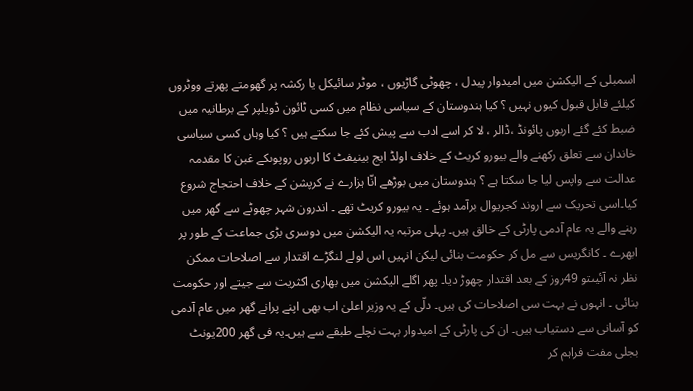اسمبلی کے الیکشن میں امیدوار پیدل ، چھوٹی گاڑیوں ، موٹر سائیکل یا رکشہ پر گھومتے پھرتے ووٹروں کیلئے قابل قبول کیوں نہیں ؟ کیا ہندوستان کے سیاسی نظام میں کسی ٹائون ڈویلپر کے برطانیہ میں ضبط کئے گئے اربوں پائونڈ ،ڈالر ، لا کر اسے ادب سے پیش کئے جا سکتے ہیں ؟ کیا وہاں کسی سیاسی خاندان سے تعلق رکھنے والے بیورو کریٹ کے خلاف اولڈ ایج بینیفٹ کا اربوں روپوںکے غبن کا مقدمہ عدالت سے واپس لیا جا سکتا ہے ؟ ہندوستان میں بوڑھے انّا ہزارے نے کرپشن کے خلاف احتجاج شروع کیا۔اسی تحریک سے اروند کجریوال برآمد ہوئے ۔ یہ بیورو کریٹ تھے ۔ اندرون شہر چھوٹے سے گھر میں رہنے والے یہ عام آدمی پارٹی کے خالق ہیں۔ پہلی مرتبہ یہ الیکشن میں دوسری بڑی جماعت کے طور پر ابھرے ۔ کانگریس سے مل کر حکومت بنائی لیکن انہیں اس لولے لنگڑے اقتدار سے اصلاحات ممکن نظر نہ آئیںتو 49روز کے بعد اقتدار چھوڑ دیا۔ پھر اگلے الیکشن میں بھاری اکثریت سے جیتے اور حکومت بنائی ۔ انہوں نے بہت سی اصلاحات کی ہیں۔ دلّی کے یہ وزیر اعلیٰ اب بھی اپنے پرانے گھر میں عام آدمی کو آسانی سے دستیاب ہیں۔ ان کی پارٹی کے امیدوار بہت نچلے طبقے سے ہیں۔یہ فی گھر 200یونٹ بجلی مفت فراہم کر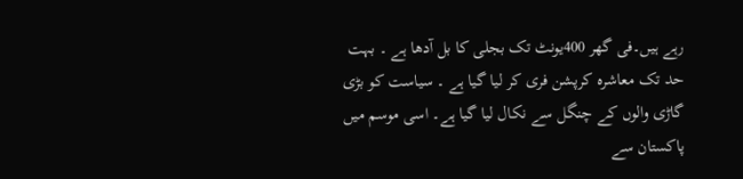رہے ہیں۔فی گھر 400یونٹ تک بجلی کا بل آدھا ہے ۔ بہت حد تک معاشرہ کرپشن فری کر لیا گیا ہے ۔ سیاست کو بڑی گاڑی والوں کے چنگل سے نکال لیا گیا ہے۔ اسی موسم میں پاکستان سے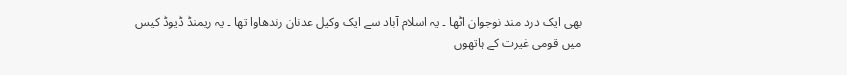بھی ایک درد مند نوجوان اٹھا ۔ یہ اسلام آباد سے ایک وکیل عدنان رندھاوا تھا ۔ یہ ریمنڈ ڈیوڈ کیس میں قومی غیرت کے ہاتھوں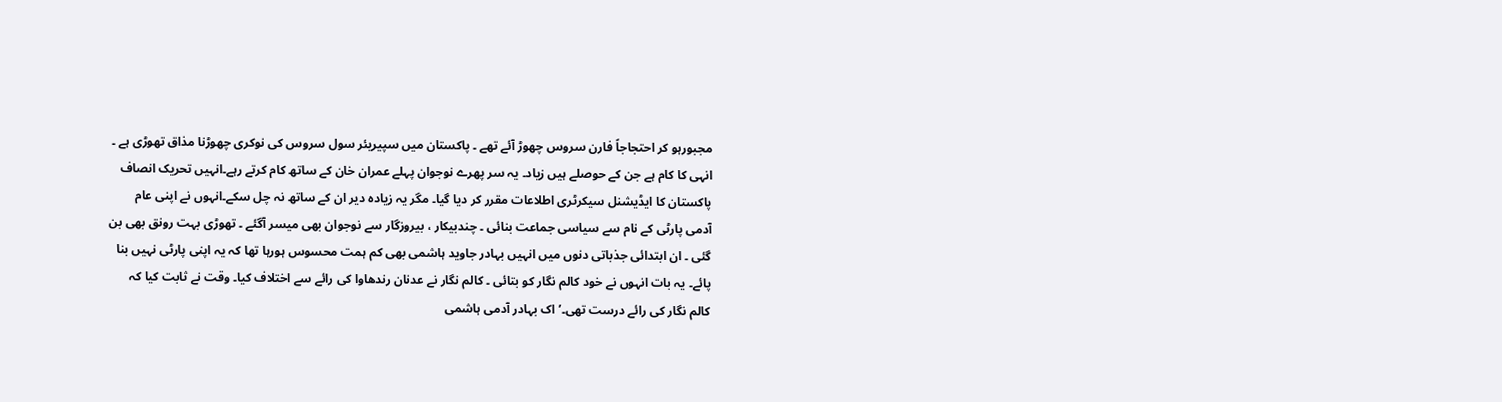مجبورہو کر احتجاجاً فارن سروس چھوڑ آئے تھے ۔ پاکستان میں سپیریئر سول سروس کی نوکری چھوڑنا مذاق تھوڑی ہے ۔ انہی کا کام ہے جن کے حوصلے ہیں زیاد۔ یہ سر پھرے نوجوان پہلے عمران خان کے ساتھ کام کرتے رہے۔انہیں تحریک انصاف پاکستان کا ایڈیشنل سیکرٹری اطلاعات مقرر کر دیا گیا۔ مگر یہ زیادہ دیر ان کے ساتھ نہ چل سکے۔انہوں نے اپنی عام آدمی پارٹی کے نام سے سیاسی جماعت بنائی ۔ چندبیکار ، بیروزگار سے نوجوان بھی میسر آگئے ۔ تھوڑی بہت رونق بھی بن گئی ۔ ان ابتدائی جذباتی دنوں میں انہیں بہادر جاوید ہاشمی بھی کم ہمت محسوس ہورہا تھا کہ یہ اپنی پارٹی نہیں بنا پائے۔ یہ بات انہوں نے خود کالم نگار کو بتائی ۔ کالم نگار نے عدنان رندھاوا کی رائے سے اختلاف کیا۔ وقت نے ثابت کیا کہ کالم نگار کی رائے درست تھی۔’اک بہادر آدمی ہاشمی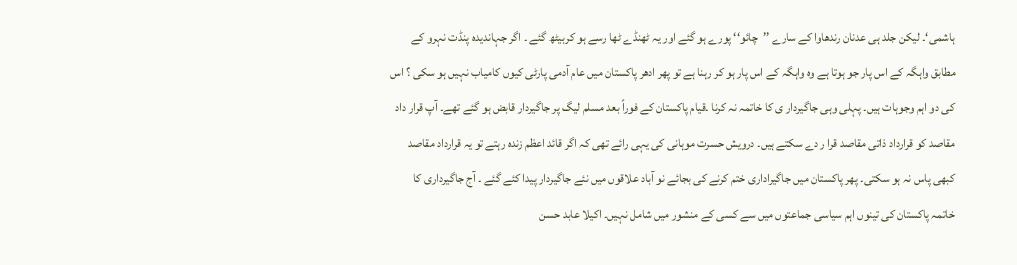ہاشمی‘۔ لیکن جلد ہی عدنان رندھاوا کے سارے ’’چائو‘‘ پورے ہو گئے اور یہ ٹھنڈے ٹھا رسے ہو کربیٹھ گئے ۔ اگر جہاندیدہ پنڈت نہرو کے مطابق واہگہ کے اس پار جو ہوتا ہے وہ واہگہ کے اس پار ہو کر رہنا ہے تو پھر ادھر پاکستان میں عام آدمی پارٹی کیوں کامیاب نہیں ہو سکی ؟ اس کی دو اہم وجوہات ہیں۔ پہلی وہی جاگیردار ی کا خاتمہ نہ کرنا ۔قیام پاکستان کے فوراً بعد مسلم لیگ پر جاگیردار قابض ہو گئے تھے۔ آپ قرار داد مقاصد کو قرارداد ذاتی مقاصد قرا ر دے سکتے ہیں۔ درویش حسرت موہانی کی یہی رائے تھی کہ اگر قائد اعظم زندہ رہتے تو یہ قرارداد مقاصد کبھی پاس نہ ہو سکتی۔ پھر پاکستان میں جاگیراداری ختم کرنے کی بجائے نو آباد علاقوں میں نئے جاگیردار پیدا کئے گئے ۔ آج جاگیرداری کا خاتمہ پاکستان کی تینوں اہم سیاسی جماعتوں میں سے کسی کے منشور میں شامل نہیں۔ اکیلا عابد حسن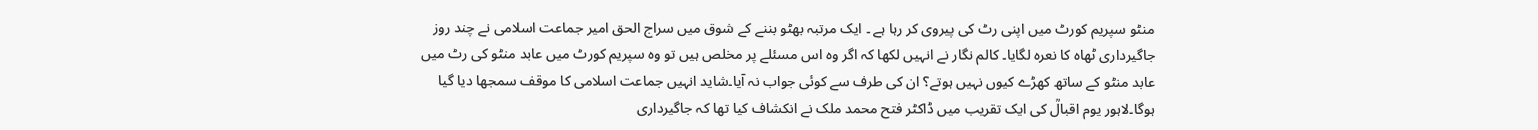منٹو سپریم کورٹ میں اپنی رٹ کی پیروی کر رہا ہے ۔ ایک مرتبہ بھٹو بننے کے شوق میں سراج الحق امیر جماعت اسلامی نے چند روز جاگیرداری ٹھاہ کا نعرہ لگایا۔ کالم نگار نے انہیں لکھا کہ اگر وہ اس مسئلے پر مخلص ہیں تو وہ سپریم کورٹ میں عابد منٹو کی رٹ میں عابد منٹو کے ساتھ کھڑے کیوں نہیں ہوتے؟ ان کی طرف سے کوئی جواب نہ آیا۔شاید انہیں جماعت اسلامی کا موقف سمجھا دیا گیا ہوگا۔لاہور یوم اقبالؒ کی ایک تقریب میں ڈاکٹر فتح محمد ملک نے انکشاف کیا تھا کہ جاگیرداری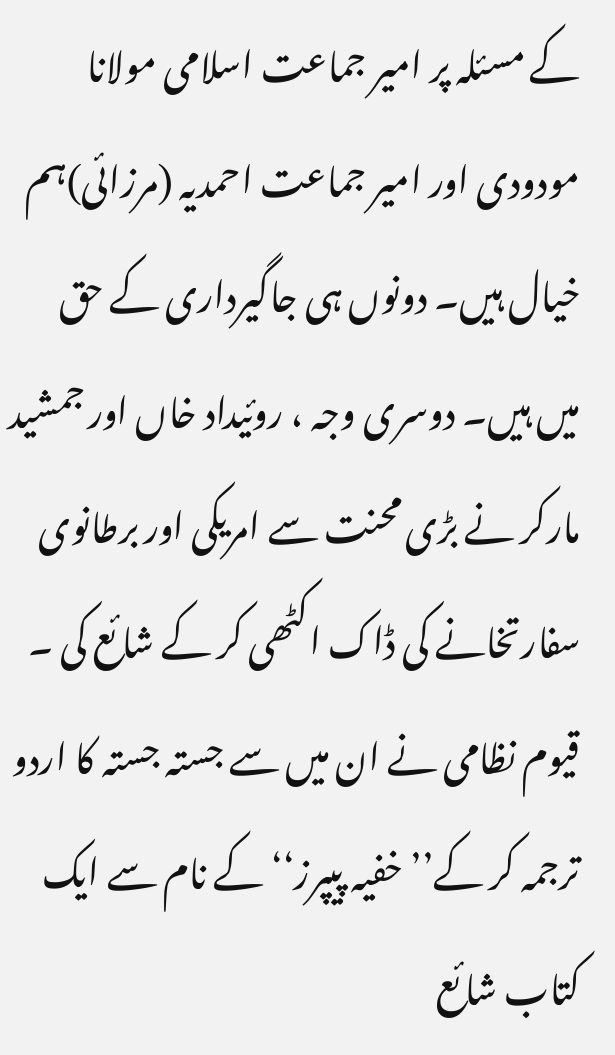کے مسئلہ پر امیر جماعت اسلامی مولانا مودودی اور امیر جماعت احمدیہ (مرزائی)ہم خیال ہیں۔ دونوں ہی جاگیرداری کے حق میں ہیں۔ دوسری وجہ ، روئیداد خاں اور جمشید مارکر نے بڑی محنت سے امریکی اور برطانوی سفارتخانے کی ڈاک اکٹھی کر کے شائع کی ۔ قیوم نظامی نے ان میں سے جستہ جستہ کا اردو ترجمہ کر کے’’ خفیہ پیپرز‘‘ کے نام سے ایک کتاب شائع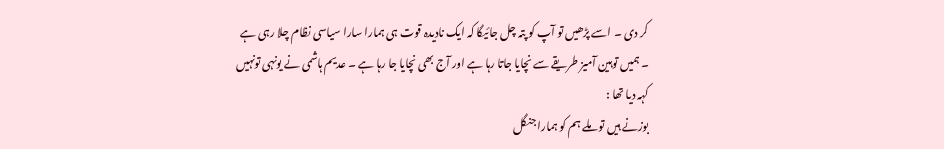کر دی ۔ اسے پڑھیں تو آپ کو پتہ چل جائیگا کہ ایک نادیدہ قوت ہی ہمارا سارا سیاسی نظام چلا رہی ہے ۔ ہمیں توہین آمیز طریقے سے نچایا جاتا رہا ہے اور آج بھی نچایا جا رہا ہے ۔ عدیم ہاشمی نے یونہی تونہیں کہہ دیا تھا :
بوزنے ہیں تو ملے ہم کو ہمارا جنگل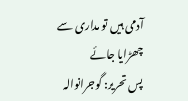آدمی ہیں تو مداری سے چھڑایا جائے
پس تحریر: گوجرانوالہ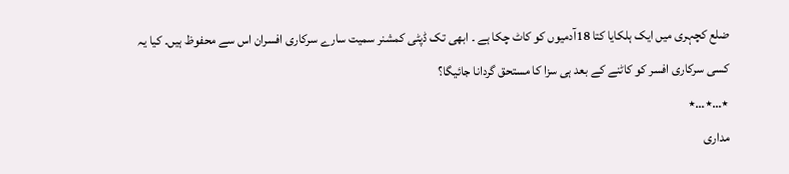ضلع کچہری میں ایک ہلکایا کتا 18آدمیوں کو کاٹ چکا ہے ۔ ابھی تک ڈپٹی کمشنر سمیت سارے سرکاری افسران اس سے محفوظ ہیں۔ کیا یہ کسی سرکاری افسر کو کاٹنے کے بعد ہی سزا کا مستحق گردانا جائیگا؟
٭…٭…٭
مداری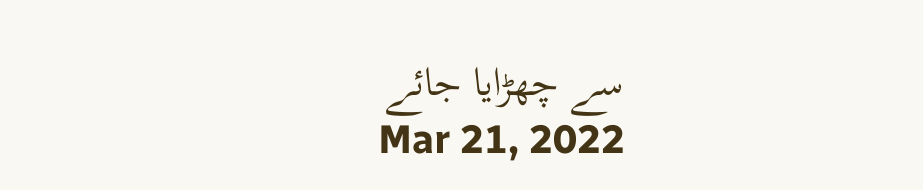سے چھڑایا جائے
Mar 21, 2022